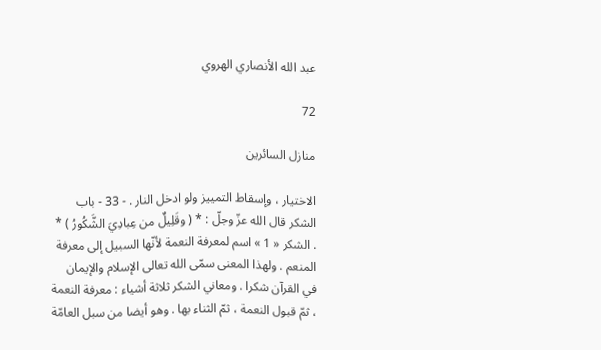عبد الله الأنصاري الهروي

72

منازل السائرين

الاختيار ، وإسقاط التمييز ولو ادخل النار . - 33 - باب الشكر قال الله عزّ وجلّ : * ( وقَلِيلٌ من عِبادِيَ الشَّكُورُ ) * . الشكر « 1 » اسم لمعرفة النعمة لأنّها السبيل إلى معرفة المنعم . ولهذا المعنى سمّى الله تعالى الإسلام والإيمان في القرآن شكرا . ومعاني الشكر ثلاثة أشياء : معرفة النعمة ، ثمّ قبول النعمة ، ثمّ الثناء بها . وهو أيضا من سبل العامّة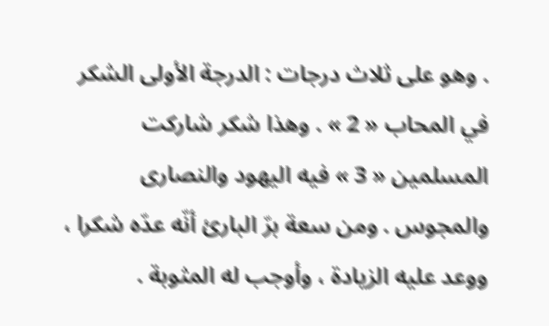. وهو على ثلاث درجات : الدرجة الأولى الشكر في المحاب « 2 » . وهذا شكر شاركت المسلمين « 3 » فيه اليهود والنصارى والمجوس . ومن سعة برّ البارئ أنّه عدّه شكرا ، ووعد عليه الزيادة ، وأوجب له المثوبة .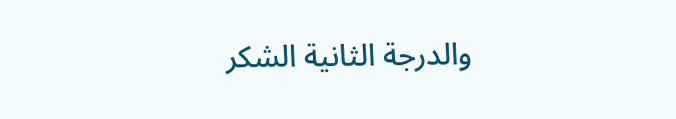والدرجة الثانية الشكر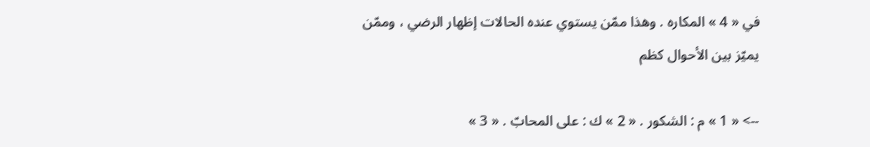في « 4 » المكاره . وهذا ممّن يستوي عنده الحالات إظهار الرضي ، وممّن يميّز بين الأحوال كظم

--> « 1 » م : الشكور . « 2 » ك : على المحابّ . « 3 »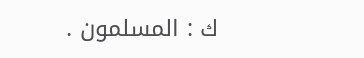ك : المسلمون .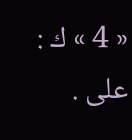« 4 » ك : على .